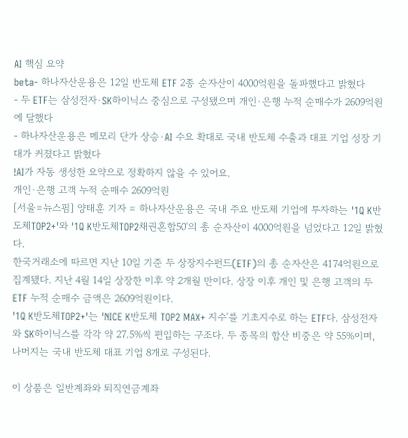AI 핵심 요약
beta- 하나자산운용은 12일 반도체 ETF 2종 순자산이 4000억원을 돌파했다고 밝혔다
- 두 ETF는 삼성전자·SK하이닉스 중심으로 구성됐으며 개인·은행 누적 순매수가 2609억원에 달했다
- 하나자산운용은 메모리 단가 상승·AI 수요 확대로 국내 반도체 수출과 대표 기업 성장 기대가 커졌다고 밝혔다
!AI가 자동 생성한 요약으로 정확하지 않을 수 있어요.
개인·은행 고객 누적 순매수 2609억원
[서울=뉴스핌] 양태훈 기자 = 하나자산운용은 국내 주요 반도체 기업에 투자하는 '1Q K반도체TOP2+'와 '1Q K반도체TOP2채권혼합50'의 총 순자산이 4000억원을 넘었다고 12일 밝혔다.
한국거래소에 따르면 지난 10일 기준 두 상장지수펀드(ETF)의 총 순자산은 4174억원으로 집계됐다. 지난 4월 14일 상장한 이후 약 2개월 만이다. 상장 이후 개인 및 은행 고객의 두 ETF 누적 순매수 금액은 2609억원이다.
'1Q K반도체TOP2+'는 'NICE K반도체 TOP2 MAX+ 지수'를 기초지수로 하는 ETF다. 삼성전자와 SK하이닉스를 각각 약 27.5%씩 편입하는 구조다. 두 종목의 합산 비중은 약 55%이며, 나머지는 국내 반도체 대표 기업 8개로 구성된다.

이 상품은 일반계좌와 퇴직연금계좌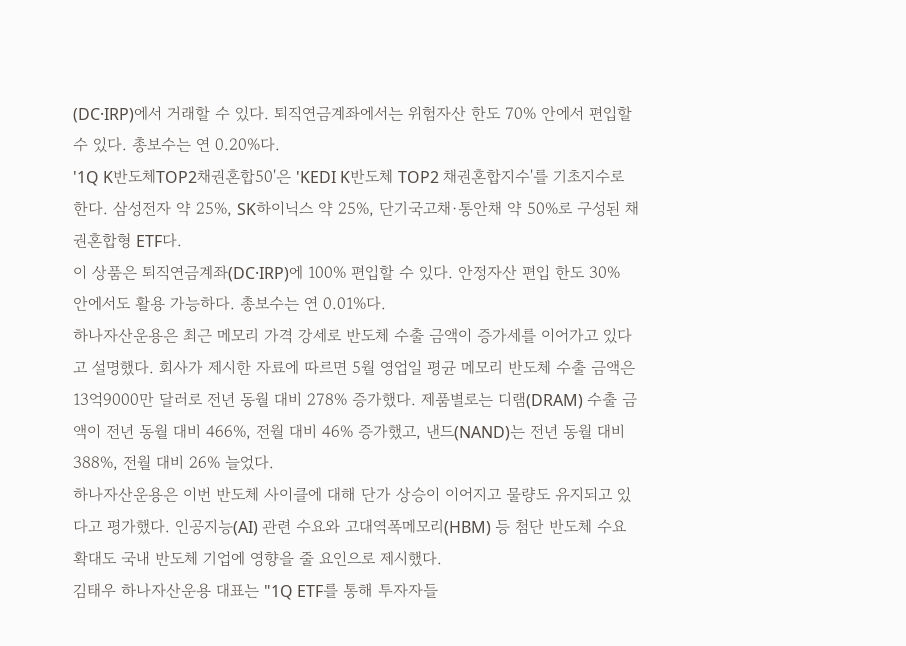(DC·IRP)에서 거래할 수 있다. 퇴직연금계좌에서는 위험자산 한도 70% 안에서 편입할 수 있다. 총보수는 연 0.20%다.
'1Q K반도체TOP2채권혼합50'은 'KEDI K반도체 TOP2 채권혼합지수'를 기초지수로 한다. 삼성전자 약 25%, SK하이닉스 약 25%, 단기국고채·통안채 약 50%로 구성된 채권혼합형 ETF다.
이 상품은 퇴직연금계좌(DC·IRP)에 100% 편입할 수 있다. 안정자산 편입 한도 30% 안에서도 활용 가능하다. 총보수는 연 0.01%다.
하나자산운용은 최근 메모리 가격 강세로 반도체 수출 금액이 증가세를 이어가고 있다고 설명했다. 회사가 제시한 자료에 따르면 5월 영업일 평균 메모리 반도체 수출 금액은 13억9000만 달러로 전년 동월 대비 278% 증가했다. 제품별로는 디램(DRAM) 수출 금액이 전년 동월 대비 466%, 전월 대비 46% 증가했고, 낸드(NAND)는 전년 동월 대비 388%, 전월 대비 26% 늘었다.
하나자산운용은 이번 반도체 사이클에 대해 단가 상승이 이어지고 물량도 유지되고 있다고 평가했다. 인공지능(AI) 관련 수요와 고대역폭메모리(HBM) 등 첨단 반도체 수요 확대도 국내 반도체 기업에 영향을 줄 요인으로 제시했다.
김태우 하나자산운용 대표는 "1Q ETF를 통해 투자자들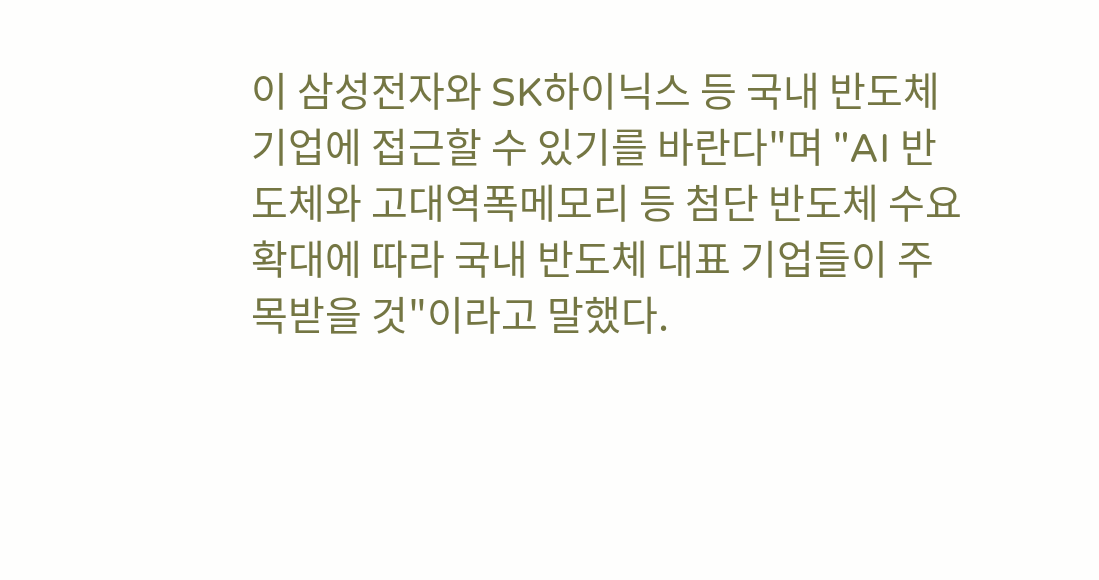이 삼성전자와 SK하이닉스 등 국내 반도체 기업에 접근할 수 있기를 바란다"며 "AI 반도체와 고대역폭메모리 등 첨단 반도체 수요 확대에 따라 국내 반도체 대표 기업들이 주목받을 것"이라고 말했다.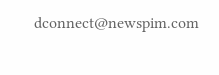dconnect@newspim.com